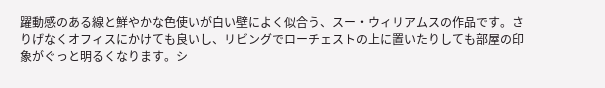躍動感のある線と鮮やかな色使いが白い壁によく似合う、スー・ウィリアムスの作品です。さりげなくオフィスにかけても良いし、リビングでローチェストの上に置いたりしても部屋の印象がぐっと明るくなります。シ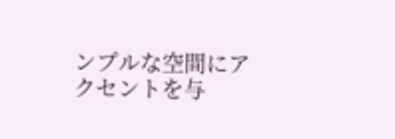ンプルな空間にアクセントを与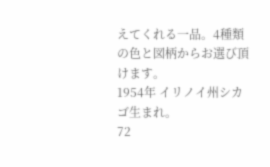えてくれる一品。4種類の色と図柄からお選び頂けます。
1954年 イリノイ州シカゴ生まれ。
72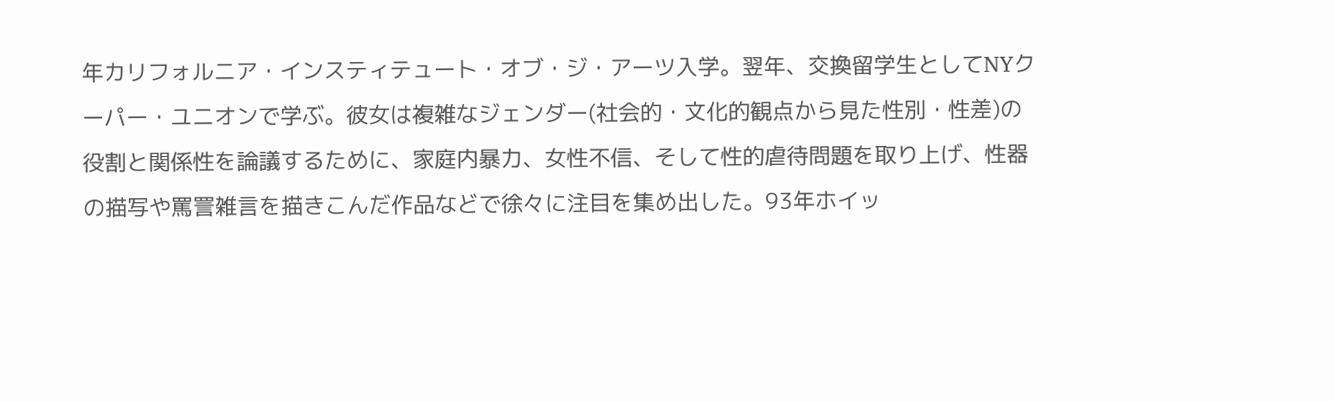年カリフォルニア・インスティテュート・オブ・ジ・アーツ入学。翌年、交換留学生としてNYクーパー・ユニオンで学ぶ。彼女は複雑なジェンダー(社会的・文化的観点から見た性別・性差)の役割と関係性を論議するために、家庭内暴力、女性不信、そして性的虐待問題を取り上げ、性器の描写や罵詈雑言を描きこんだ作品などで徐々に注目を集め出した。93年ホイッ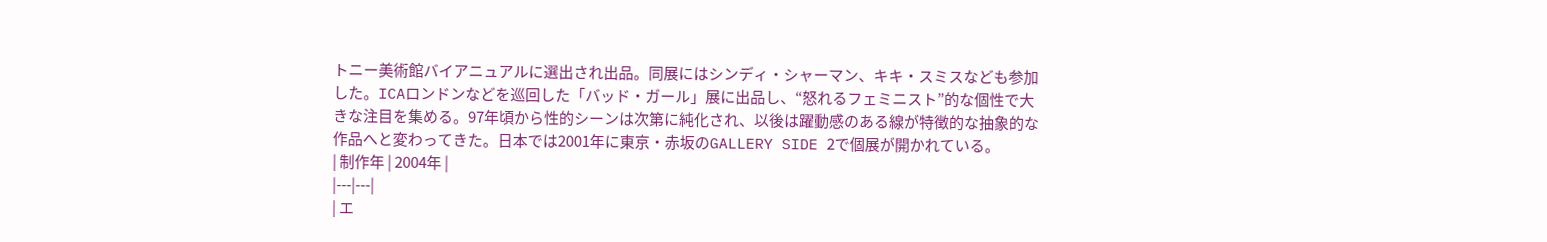トニー美術館バイアニュアルに選出され出品。同展にはシンディ・シャーマン、キキ・スミスなども参加した。ICAロンドンなどを巡回した「バッド・ガール」展に出品し、“怒れるフェミニスト”的な個性で大きな注目を集める。97年頃から性的シーンは次第に純化され、以後は躍動感のある線が特徴的な抽象的な作品へと変わってきた。日本では2001年に東京・赤坂のGALLERY SIDE 2で個展が開かれている。
| 制作年 | 2004年 |
|---|---|
| エ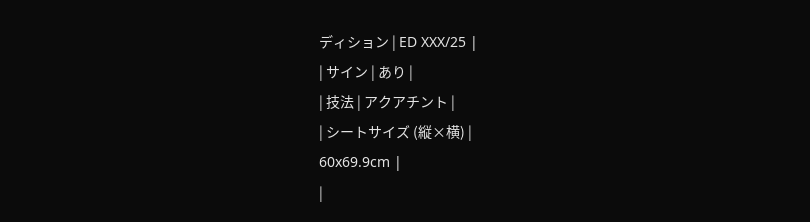ディション | ED XXX/25 |
| サイン | あり |
| 技法 | アクアチント |
| シートサイズ (縦×横) |
60x69.9cm |
|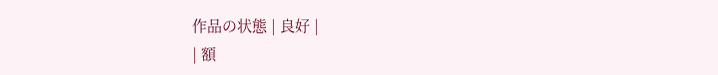作品の状態 | 良好 |
| 額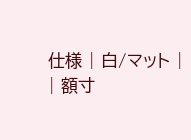仕様 | 白/マット |
| 額寸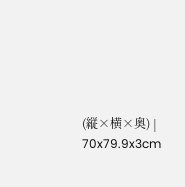(縦×横×奥) |
70x79.9x3cm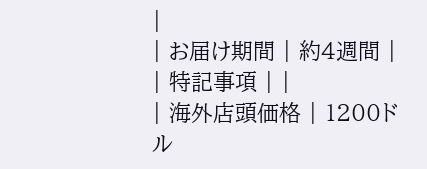|
| お届け期間 | 約4週間 |
| 特記事項 | |
| 海外店頭価格 | 1200ドル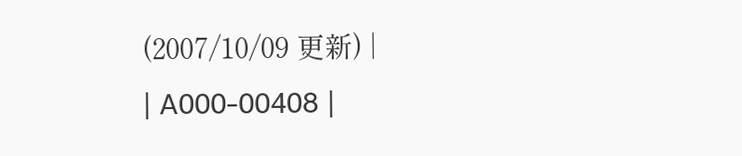(2007/10/09 更新) |
| A000-00408 |